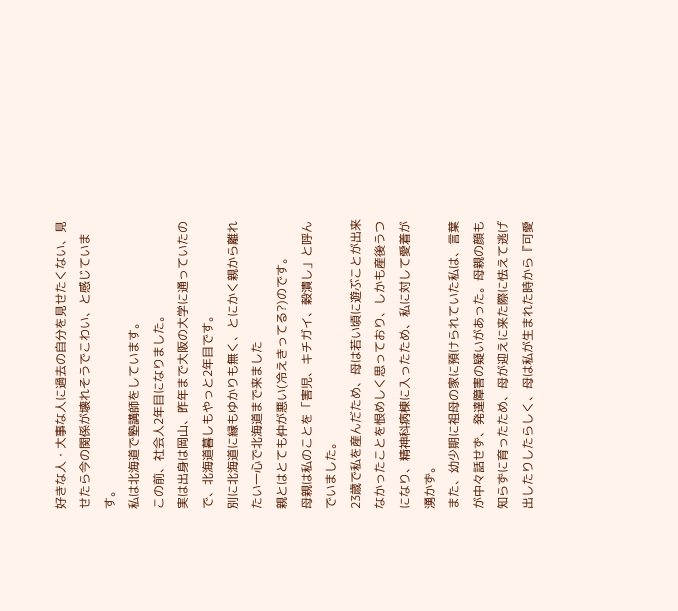好きな人・大事な人に過去の自分を見せたくない、見せたら今の関係が壊れそうでこわい、と感じています。
私は北海道で塾講師をしています。
この前、社会人2年目になりました。
実は出身は岡山、昨年まで大阪の大学に通っていたので、北海道暮しもやっと2年目です。
別に北海道に縁もゆかりも無く、とにかく親から離れたい一心で北海道まで来ました
親とはとても仲が悪い(冷えきってる?)のです。
母親は私のことを「害児、キチガイ、穀潰し」と呼んでいました。
23歳で私を産んだため、母は若い頃に遊ぶことが出来なかったことを恨めしく思っており、しかも産後うつになり、精神科病棟に入ったため、私に対して愛着が湧かず。
また、幼少期に祖母の家に預けられていた私は、言葉が中々話せず、発達障害の疑いがあった。母親の顔も知らずに育ったため、母が迎えに来た際に怯えて逃げ出したりしたらしく、母は私が生まれた時から『可愛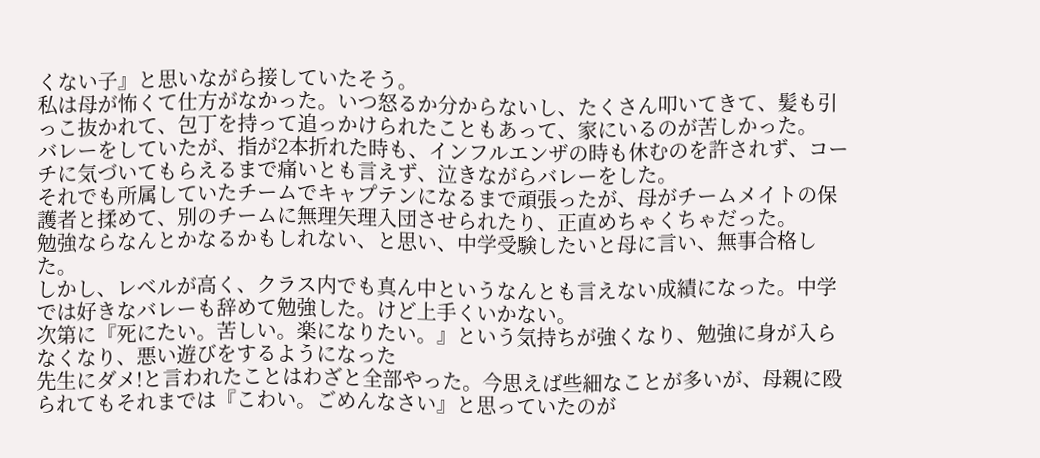くない子』と思いながら接していたそう。
私は母が怖くて仕方がなかった。いつ怒るか分からないし、たくさん叩いてきて、髪も引っこ抜かれて、包丁を持って追っかけられたこともあって、家にいるのが苦しかった。
バレーをしていたが、指が2本折れた時も、インフルエンザの時も休むのを許されず、コーチに気づいてもらえるまで痛いとも言えず、泣きながらバレーをした。
それでも所属していたチームでキャプテンになるまで頑張ったが、母がチームメイトの保護者と揉めて、別のチームに無理矢理入団させられたり、正直めちゃくちゃだった。
勉強ならなんとかなるかもしれない、と思い、中学受験したいと母に言い、無事合格した。
しかし、レベルが高く、クラス内でも真ん中というなんとも言えない成績になった。中学では好きなバレーも辞めて勉強した。けど上手くいかない。
次第に『死にたい。苦しい。楽になりたい。』という気持ちが強くなり、勉強に身が入らなくなり、悪い遊びをするようになった
先生にダメ!と言われたことはわざと全部やった。今思えば些細なことが多いが、母親に殴られてもそれまでは『こわい。ごめんなさい』と思っていたのが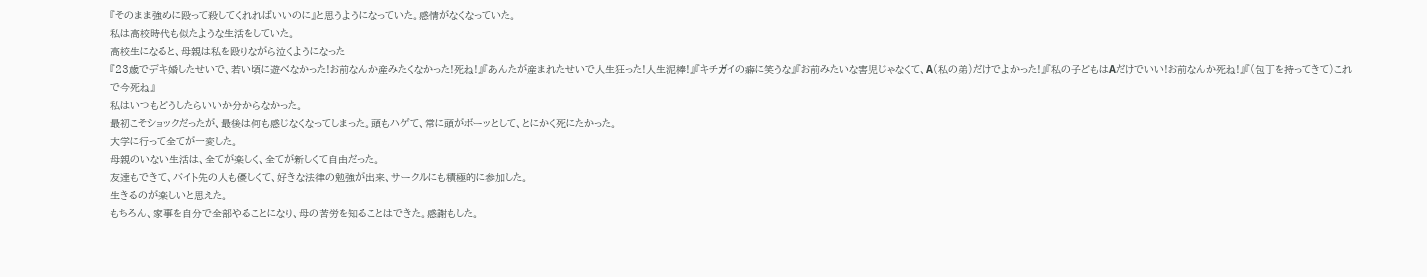『そのまま強めに殴って殺してくれればいいのに』と思うようになっていた。感情がなくなっていた。
私は高校時代も似たような生活をしていた。
高校生になると、母親は私を殴りながら泣くようになった
『23歳でデキ婚したせいで、若い頃に遊べなかった!お前なんか産みたくなかった!死ね!』『あんたが産まれたせいで人生狂った!人生泥棒!』『キチガイの癖に笑うな』『お前みたいな害児じゃなくて、A(私の弟)だけでよかった!』『私の子どもはAだけでいい!お前なんか死ね!』『(包丁を持ってきて)これで今死ね』
私はいつもどうしたらいいか分からなかった。
最初こそショックだったが、最後は何も感じなくなってしまった。頭もハゲて、常に頭がボーッとして、とにかく死にたかった。
大学に行って全てが一変した。
母親のいない生活は、全てが楽しく、全てが新しくて自由だった。
友達もできて、バイト先の人も優しくて、好きな法律の勉強が出来、サークルにも積極的に参加した。
生きるのが楽しいと思えた。
もちろん、家事を自分で全部やることになり、母の苦労を知ることはできた。感謝もした。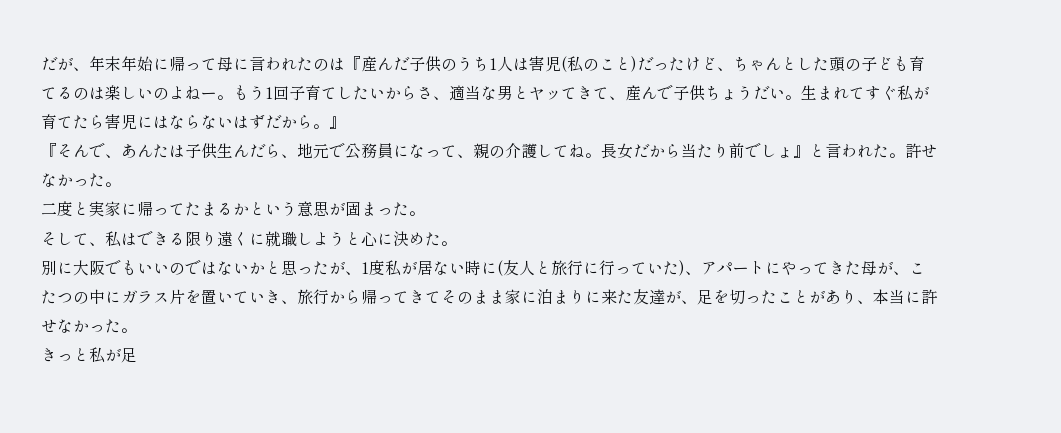だが、年末年始に帰って母に言われたのは『産んだ子供のうち1人は害児(私のこと)だったけど、ちゃんとした頭の子ども育てるのは楽しいのよねー。もう1回子育てしたいからさ、適当な男とヤッてきて、産んで子供ちょうだい。生まれてすぐ私が育てたら害児にはならないはずだから。』
『そんで、あんたは子供生んだら、地元で公務員になって、親の介護してね。長女だから当たり前でしょ』と言われた。許せなかった。
二度と実家に帰ってたまるかという意思が固まった。
そして、私はできる限り遠くに就職しようと心に決めた。
別に大阪でもいいのではないかと思ったが、1度私が居ない時に(友人と旅行に行っていた)、アパートにやってきた母が、こたつの中にガラス片を置いていき、旅行から帰ってきてそのまま家に泊まりに来た友達が、足を切ったことがあり、本当に許せなかった。
きっと私が足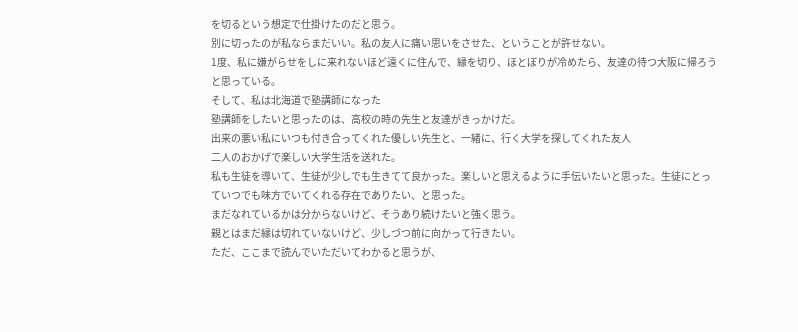を切るという想定で仕掛けたのだと思う。
別に切ったのが私ならまだいい。私の友人に痛い思いをさせた、ということが許せない。
1度、私に嫌がらせをしに来れないほど遠くに住んで、縁を切り、ほとぼりが冷めたら、友達の待つ大阪に帰ろうと思っている。
そして、私は北海道で塾講師になった
塾講師をしたいと思ったのは、高校の時の先生と友達がきっかけだ。
出来の悪い私にいつも付き合ってくれた優しい先生と、一緒に、行く大学を探してくれた友人
二人のおかげで楽しい大学生活を送れた。
私も生徒を導いて、生徒が少しでも生きてて良かった。楽しいと思えるように手伝いたいと思った。生徒にとっていつでも味方でいてくれる存在でありたい、と思った。
まだなれているかは分からないけど、そうあり続けたいと強く思う。
親とはまだ縁は切れていないけど、少しづつ前に向かって行きたい。
ただ、ここまで読んでいただいてわかると思うが、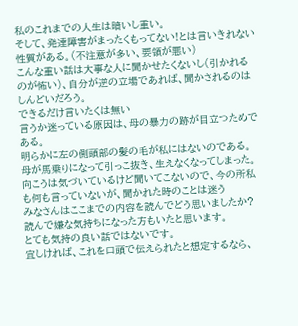私のこれまでの人生は暗いし重い。
そして、発達障害がまったくもってない!とは言いきれない性質がある。(不注意が多い、要領が悪い)
こんな重い話は大事な人に聞かせたくないし(引かれるのが怖い)、自分が逆の立場であれば、聞かされるのはしんどいだろう。
できるだけ言いたくは無い
言うか迷っている原因は、母の暴力の跡が目立つためである。
明らかに左の側頭部の髪の毛が私にはないのである。
母が馬乗りになって引っこ抜き、生えなくなってしまった。
向こうは気づいているけど聞いてこないので、今の所私も何も言っていないが、聞かれた時のことは迷う
みなさんはここまでの内容を読んでどう思いましたか?
読んで嫌な気持ちになった方もいたと思います。
とても気持の良い話ではないです。
宜しければ、これを口頭で伝えられたと想定するなら、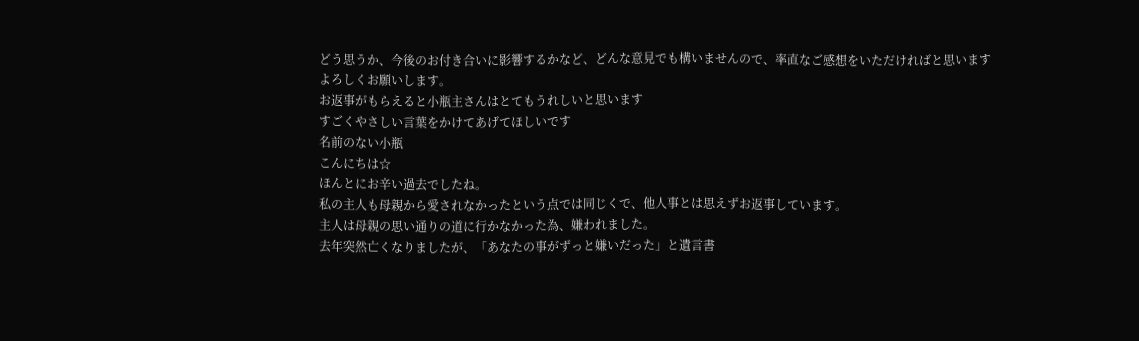どう思うか、今後のお付き合いに影響するかなど、どんな意見でも構いませんので、率直なご感想をいただければと思います
よろしくお願いします。
お返事がもらえると小瓶主さんはとてもうれしいと思います
すごくやさしい言葉をかけてあげてほしいです
名前のない小瓶
こんにちは☆
ほんとにお辛い過去でしたね。
私の主人も母親から愛されなかったという点では同じくで、他人事とは思えずお返事しています。
主人は母親の思い通りの道に行かなかった為、嫌われました。
去年突然亡くなりましたが、「あなたの事がずっと嫌いだった」と遺言書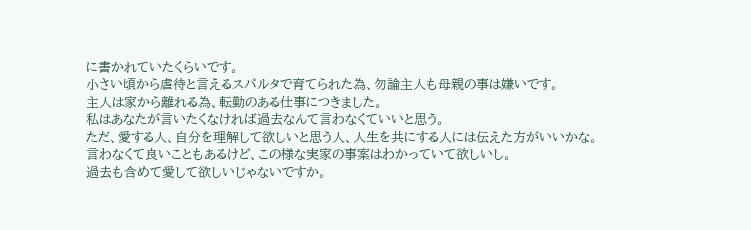に書かれていたくらいです。
小さい頃から虐待と言えるスパルタで育てられた為、勿論主人も母親の事は嫌いです。
主人は家から離れる為、転勤のある仕事につきました。
私はあなたが言いたくなければ過去なんて言わなくていいと思う。
ただ、愛する人、自分を理解して欲しいと思う人、人生を共にする人には伝えた方がいいかな。
言わなくて良いこともあるけど、この様な実家の事案はわかっていて欲しいし。
過去も含めて愛して欲しいじゃないですか。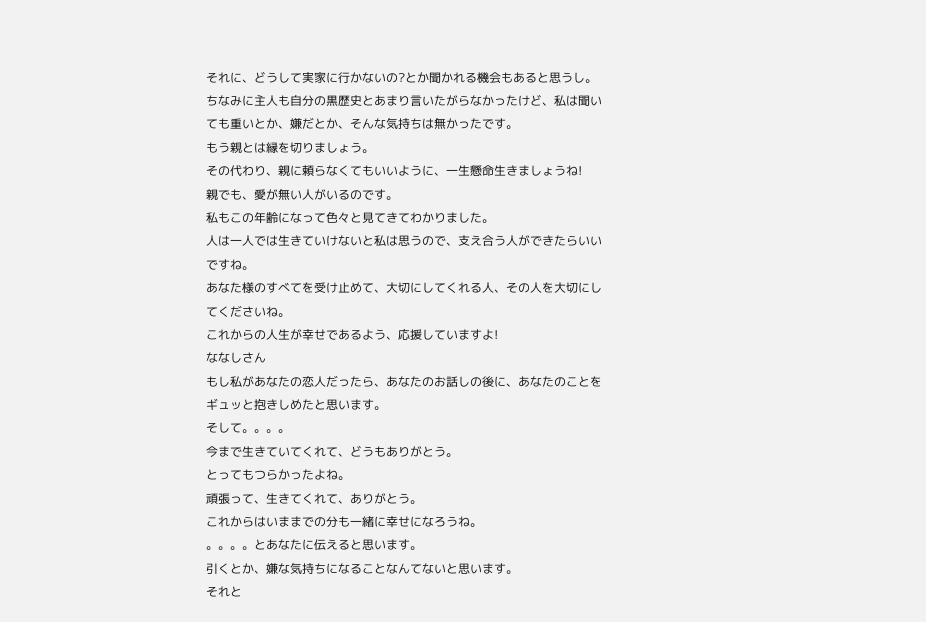それに、どうして実家に行かないの?とか聞かれる機会もあると思うし。
ちなみに主人も自分の黒歴史とあまり言いたがらなかったけど、私は聞いても重いとか、嫌だとか、そんな気持ちは無かったです。
もう親とは縁を切りましょう。
その代わり、親に頼らなくてもいいように、一生懸命生きましょうね!
親でも、愛が無い人がいるのです。
私もこの年齢になって色々と見てきてわかりました。
人は一人では生きていけないと私は思うので、支え合う人ができたらいいですね。
あなた様のすべてを受け止めて、大切にしてくれる人、その人を大切にしてくださいね。
これからの人生が幸せであるよう、応援していますよ!
ななしさん
もし私があなたの恋人だったら、あなたのお話しの後に、あなたのことをギュッと抱きしめたと思います。
そして。。。。
今まで生きていてくれて、どうもありがとう。
とってもつらかったよね。
頑張って、生きてくれて、ありがとう。
これからはいままでの分も一緒に幸せになろうね。
。。。。とあなたに伝えると思います。
引くとか、嫌な気持ちになることなんてないと思います。
それと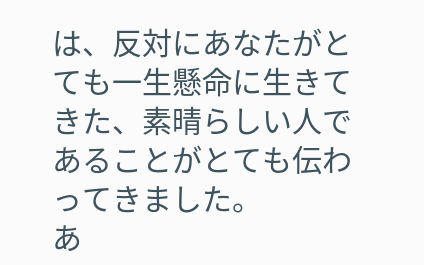は、反対にあなたがとても一生懸命に生きてきた、素晴らしい人であることがとても伝わってきました。
あ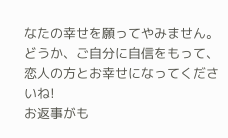なたの幸せを願ってやみません。
どうか、ご自分に自信をもって、恋人の方とお幸せになってくださいね!
お返事がも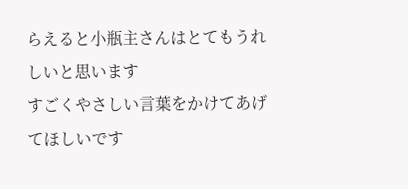らえると小瓶主さんはとてもうれしいと思います
すごくやさしい言葉をかけてあげてほしいです